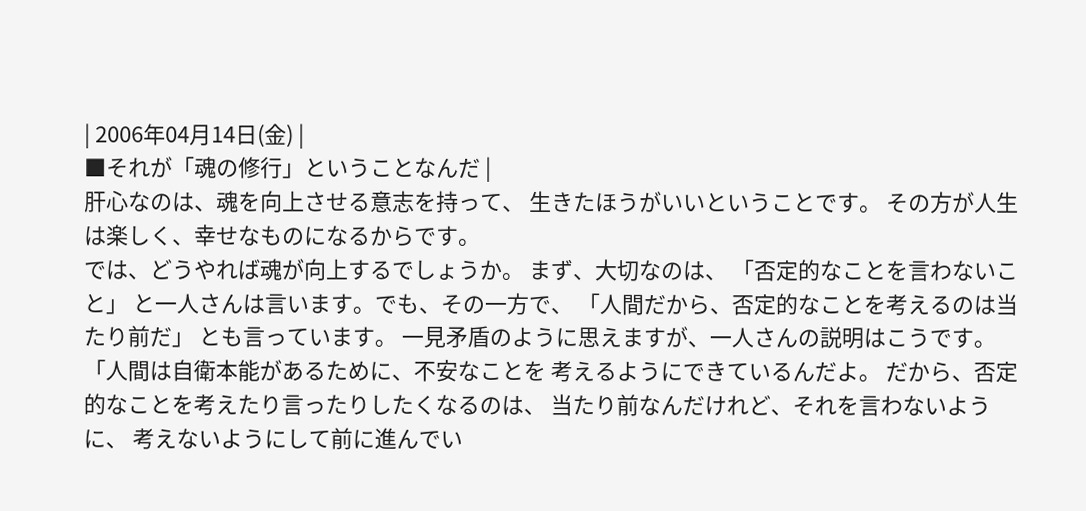| 2006年04月14日(金) |
■それが「魂の修行」ということなんだ |
肝心なのは、魂を向上させる意志を持って、 生きたほうがいいということです。 その方が人生は楽しく、幸せなものになるからです。
では、どうやれば魂が向上するでしょうか。 まず、大切なのは、 「否定的なことを言わないこと」 と一人さんは言います。でも、その一方で、 「人間だから、否定的なことを考えるのは当たり前だ」 とも言っています。 一見矛盾のように思えますが、一人さんの説明はこうです。
「人間は自衛本能があるために、不安なことを 考えるようにできているんだよ。 だから、否定的なことを考えたり言ったりしたくなるのは、 当たり前なんだけれど、それを言わないように、 考えないようにして前に進んでい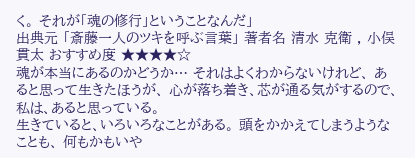く。 それが「魂の修行」ということなんだ」
出典元 「斎藤一人のツキを呼ぶ言葉」 著者名 清水 克衛 , 小俣 貫太 おすすめ度 ★★★★☆
魂が本当にあるのかどうか… それはよくわからないけれど、 あると思って生きたほうが、 心が落ち着き、芯が通る気がするので、 私は、あると思っている。
生きていると、いろいろなことがある。 頭をかかえてしまうようなことも、 何もかもいや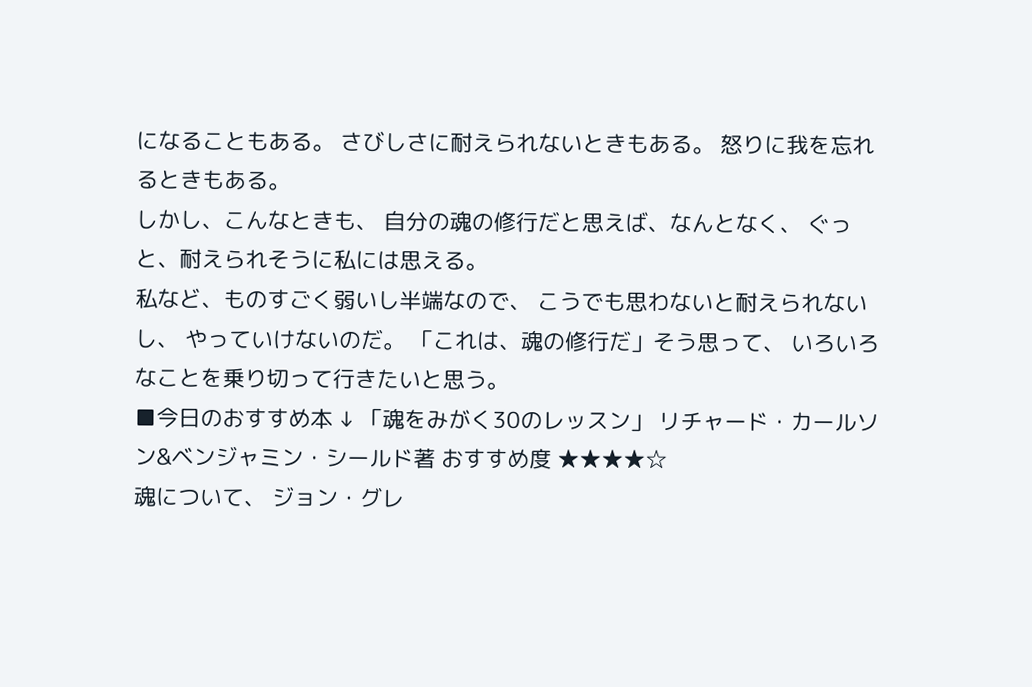になることもある。 さびしさに耐えられないときもある。 怒りに我を忘れるときもある。
しかし、こんなときも、 自分の魂の修行だと思えば、なんとなく、 ぐっと、耐えられそうに私には思える。
私など、ものすごく弱いし半端なので、 こうでも思わないと耐えられないし、 やっていけないのだ。 「これは、魂の修行だ」そう思って、 いろいろなことを乗り切って行きたいと思う。
■今日のおすすめ本 ↓ 「魂をみがく30のレッスン」 リチャード・カールソン&ベンジャミン・シールド著 おすすめ度 ★★★★☆
魂について、 ジョン・グレ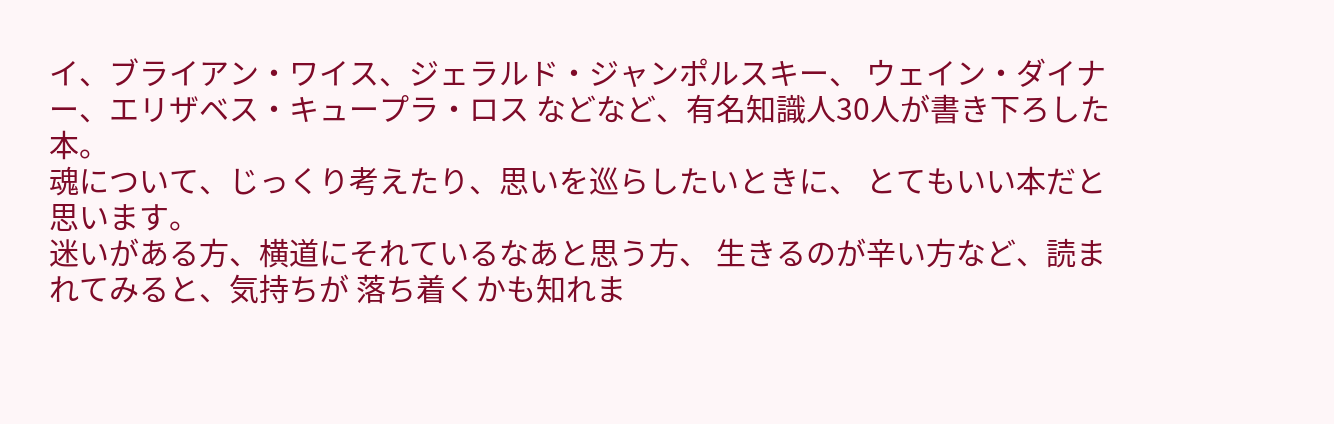イ、ブライアン・ワイス、ジェラルド・ジャンポルスキー、 ウェイン・ダイナー、エリザベス・キュープラ・ロス などなど、有名知識人30人が書き下ろした本。
魂について、じっくり考えたり、思いを巡らしたいときに、 とてもいい本だと思います。
迷いがある方、横道にそれているなあと思う方、 生きるのが辛い方など、読まれてみると、気持ちが 落ち着くかも知れま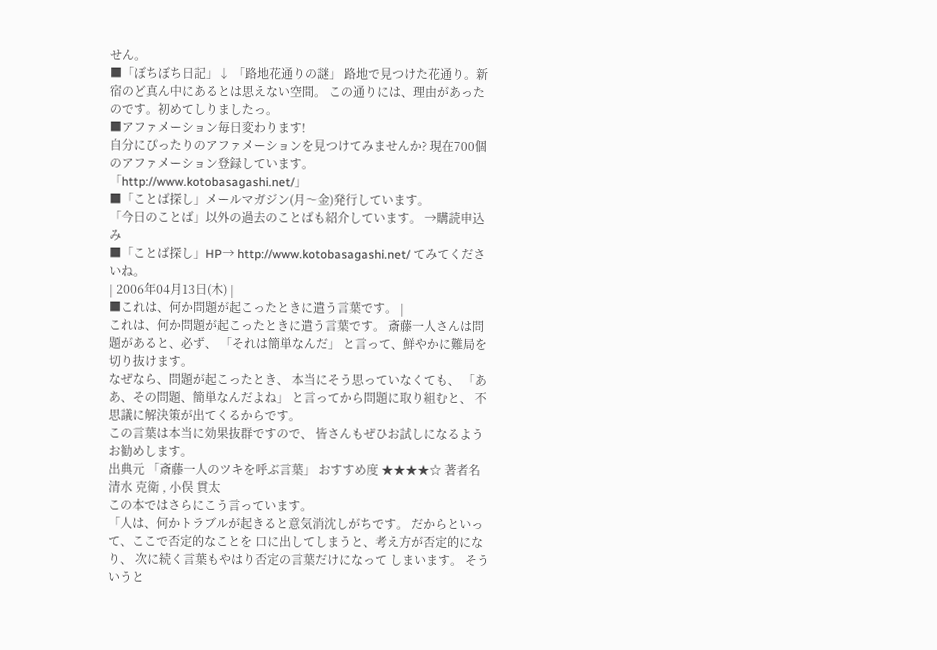せん。
■「ぼちぼち日記」↓ 「路地花通りの謎」 路地で見つけた花通り。新宿のど真ん中にあるとは思えない空間。 この通りには、理由があったのです。初めてしりましたっ。
■アファメーション毎日変わります!
自分にぴったりのアファメーションを見つけてみませんか? 現在700個のアファメーション登録しています。 「http://www.kotobasagashi.net/」
■「ことば探し」メールマガジン(月〜金)発行しています。
「今日のことば」以外の過去のことばも紹介しています。 →購読申込み
■「ことば探し」HP→ http://www.kotobasagashi.net/ てみてくださいね。
| 2006年04月13日(木) |
■これは、何か問題が起こったときに遣う言葉です。 |
これは、何か問題が起こったときに遣う言葉です。 斎藤一人さんは問題があると、必ず、 「それは簡単なんだ」 と言って、鮮やかに難局を切り抜けます。
なぜなら、問題が起こったとき、 本当にそう思っていなくても、 「ああ、その問題、簡単なんだよね」 と言ってから問題に取り組むと、 不思議に解決策が出てくるからです。
この言葉は本当に効果抜群ですので、 皆さんもぜひお試しになるようお勧めします。
出典元 「斎藤一人のツキを呼ぶ言葉」 おすすめ度 ★★★★☆ 著者名 清水 克衛 , 小俣 貫太
この本ではさらにこう言っています。
「人は、何かトラブルが起きると意気消沈しがちです。 だからといって、ここで否定的なことを 口に出してしまうと、考え方が否定的になり、 次に続く言葉もやはり否定の言葉だけになって しまいます。 そういうと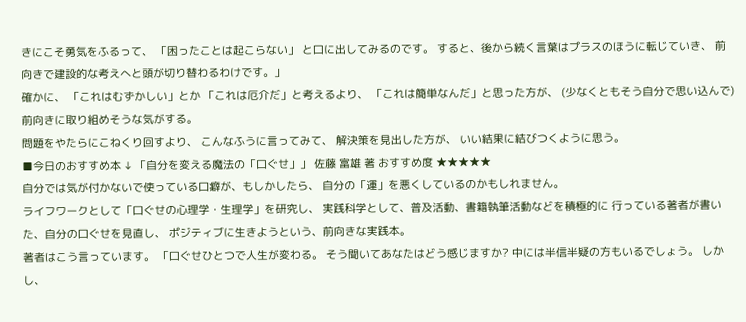きにこそ勇気をふるって、 「困ったことは起こらない」 と口に出してみるのです。 すると、後から続く言葉はプラスのほうに転じていき、 前向きで建設的な考えへと頭が切り替わるわけです。」
確かに、 「これはむずかしい」とか 「これは厄介だ」と考えるより、 「これは簡単なんだ」と思った方が、 (少なくともそう自分で思い込んで) 前向きに取り組めそうな気がする。
問題をやたらにこねくり回すより、 こんなふうに言ってみて、 解決策を見出した方が、 いい結果に結びつくように思う。
■今日のおすすめ本 ↓ 「自分を変える魔法の「口ぐせ」」 佐藤 富雄 著 おすすめ度 ★★★★★
自分では気が付かないで使っている口癖が、もしかしたら、 自分の「運」を悪くしているのかもしれません。
ライフワークとして「口ぐせの心理学・生理学」を研究し、 実践科学として、普及活動、書籍執筆活動などを積極的に 行っている著者が書いた、自分の口ぐせを見直し、 ポジティブに生きようという、前向きな実践本。
著者はこう言っています。 「口ぐせひとつで人生が変わる。 そう聞いてあなたはどう感じますか? 中には半信半疑の方もいるでしょう。 しかし、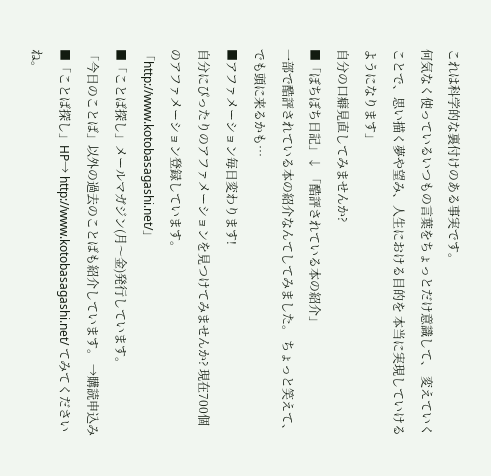これは科学的な裏付けのある事実です。
何気なく使っているいつもの言葉をちょっとだけ意識して、 変えていくことで、思い描く夢や望み、人生における目的を 本当に実現していけるようになります」
自分の口癖見直してみませんか?
■「ぼちぼち日記」↓ 「酷評されている本の紹介」
一部で酷評されている本の紹介なんてしてみました。 ちょっと笑えて、でも頭に来るかも…
■アファメーション毎日変わります!
自分にぴったりのアファメーションを見つけてみませんか? 現在700個のアファメーション登録しています。 「http://www.kotobasagashi.net/」
■「ことば探し」メールマガジン(月〜金)発行しています。
「今日のことば」以外の過去のことばも紹介しています。 →購読申込み
■「ことば探し」HP→ http://www.kotobasagashi.net/ てみてくださいね。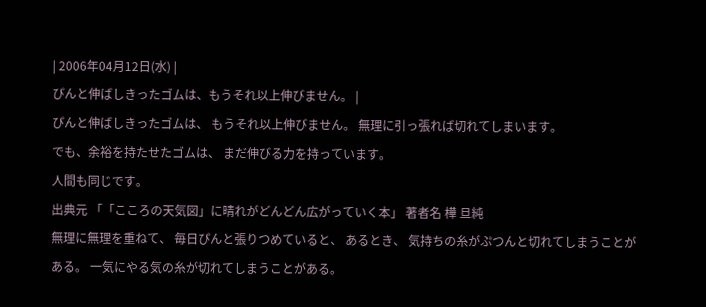| 2006年04月12日(水) |
ぴんと伸ばしきったゴムは、もうそれ以上伸びません。 |
ぴんと伸ばしきったゴムは、 もうそれ以上伸びません。 無理に引っ張れば切れてしまいます。
でも、余裕を持たせたゴムは、 まだ伸びる力を持っています。
人間も同じです。
出典元 「「こころの天気図」に晴れがどんどん広がっていく本」 著者名 樺 旦純
無理に無理を重ねて、 毎日ぴんと張りつめていると、 あるとき、 気持ちの糸がぷつんと切れてしまうことがある。 一気にやる気の糸が切れてしまうことがある。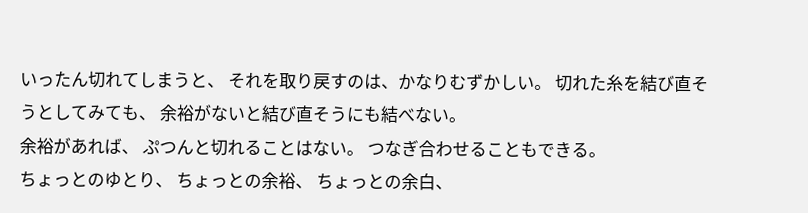いったん切れてしまうと、 それを取り戻すのは、かなりむずかしい。 切れた糸を結び直そうとしてみても、 余裕がないと結び直そうにも結べない。
余裕があれば、 ぷつんと切れることはない。 つなぎ合わせることもできる。
ちょっとのゆとり、 ちょっとの余裕、 ちょっとの余白、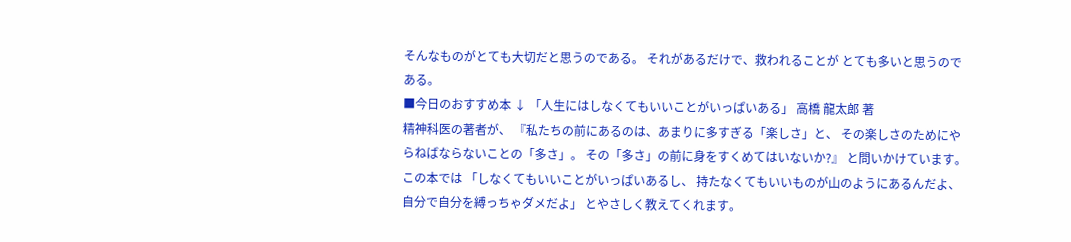そんなものがとても大切だと思うのである。 それがあるだけで、救われることが とても多いと思うのである。
■今日のおすすめ本 ↓ 「人生にはしなくてもいいことがいっぱいある」 高橋 龍太郎 著
精神科医の著者が、 『私たちの前にあるのは、あまりに多すぎる「楽しさ」と、 その楽しさのためにやらねばならないことの「多さ」。 その「多さ」の前に身をすくめてはいないか?』 と問いかけています。
この本では 「しなくてもいいことがいっぱいあるし、 持たなくてもいいものが山のようにあるんだよ、 自分で自分を縛っちゃダメだよ」 とやさしく教えてくれます。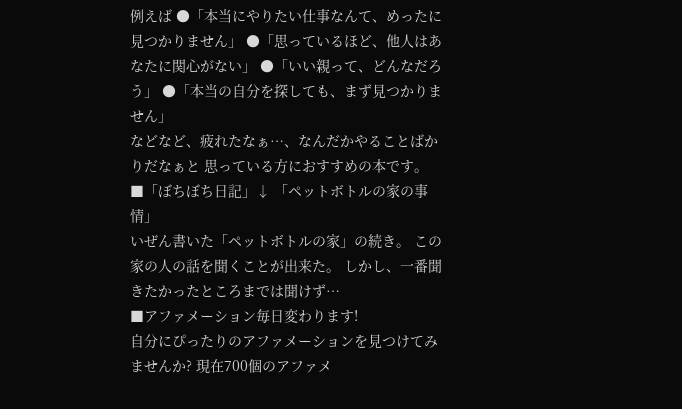例えば ●「本当にやりたい仕事なんて、めったに見つかりません」 ●「思っているほど、他人はあなたに関心がない」 ●「いい親って、どんなだろう」 ●「本当の自分を探しても、まず見つかりません」
などなど、疲れたなぁ…、なんだかやることばかりだなぁと 思っている方におすすめの本です。
■「ぼちぼち日記」↓ 「ペットボトルの家の事情」
いぜん書いた「ペットボトルの家」の続き。 この家の人の話を聞くことが出来た。 しかし、一番聞きたかったところまでは聞けず…
■アファメーション毎日変わります!
自分にぴったりのアファメーションを見つけてみませんか? 現在700個のアファメ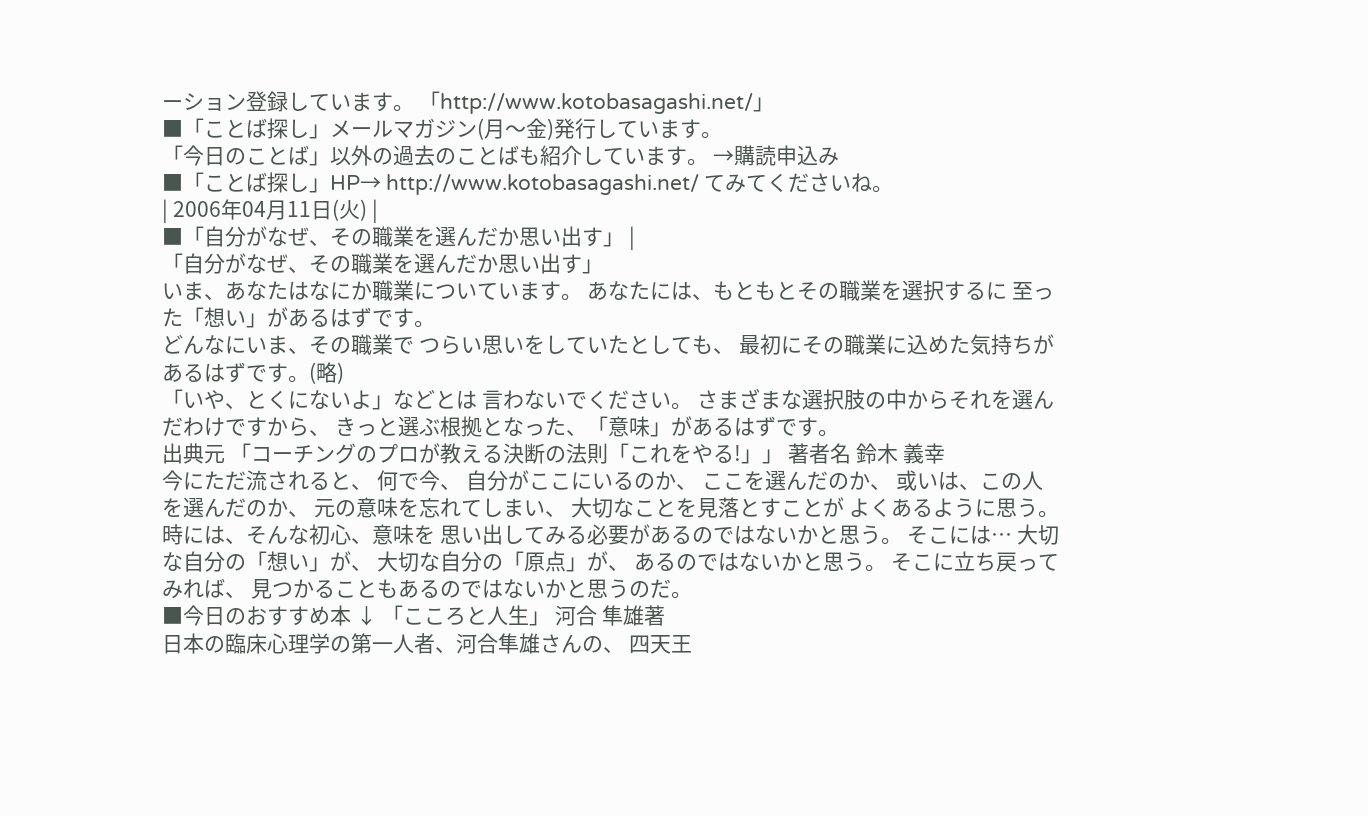ーション登録しています。 「http://www.kotobasagashi.net/」
■「ことば探し」メールマガジン(月〜金)発行しています。
「今日のことば」以外の過去のことばも紹介しています。 →購読申込み
■「ことば探し」HP→ http://www.kotobasagashi.net/ てみてくださいね。
| 2006年04月11日(火) |
■「自分がなぜ、その職業を選んだか思い出す」 |
「自分がなぜ、その職業を選んだか思い出す」
いま、あなたはなにか職業についています。 あなたには、もともとその職業を選択するに 至った「想い」があるはずです。
どんなにいま、その職業で つらい思いをしていたとしても、 最初にその職業に込めた気持ちがあるはずです。(略)
「いや、とくにないよ」などとは 言わないでください。 さまざまな選択肢の中からそれを選んだわけですから、 きっと選ぶ根拠となった、「意味」があるはずです。
出典元 「コーチングのプロが教える決断の法則「これをやる!」」 著者名 鈴木 義幸
今にただ流されると、 何で今、 自分がここにいるのか、 ここを選んだのか、 或いは、この人を選んだのか、 元の意味を忘れてしまい、 大切なことを見落とすことが よくあるように思う。
時には、そんな初心、意味を 思い出してみる必要があるのではないかと思う。 そこには… 大切な自分の「想い」が、 大切な自分の「原点」が、 あるのではないかと思う。 そこに立ち戻ってみれば、 見つかることもあるのではないかと思うのだ。
■今日のおすすめ本 ↓ 「こころと人生」 河合 隼雄著
日本の臨床心理学の第一人者、河合隼雄さんの、 四天王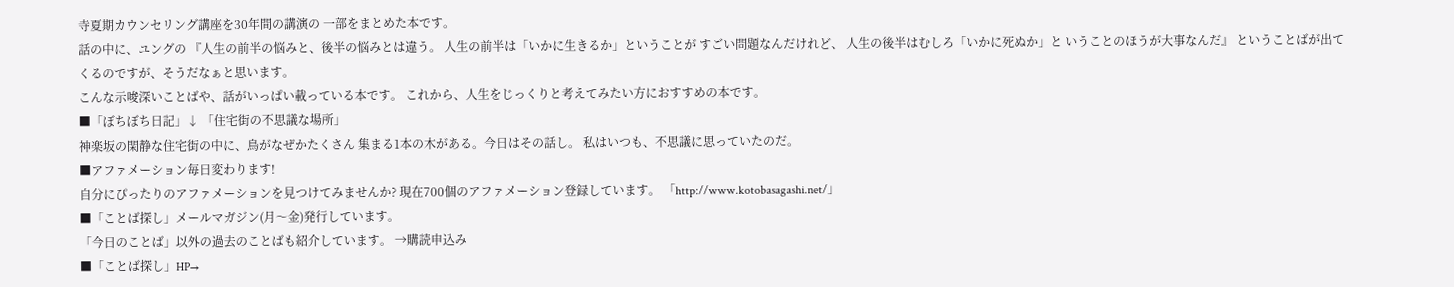寺夏期カウンセリング講座を30年間の講演の 一部をまとめた本です。
話の中に、ユングの 『人生の前半の悩みと、後半の悩みとは違う。 人生の前半は「いかに生きるか」ということが すごい問題なんだけれど、 人生の後半はむしろ「いかに死ぬか」と いうことのほうが大事なんだ』 ということばが出てくるのですが、そうだなぁと思います。
こんな示唆深いことばや、話がいっぱい載っている本です。 これから、人生をじっくりと考えてみたい方におすすめの本です。
■「ぼちぼち日記」↓ 「住宅街の不思議な場所」
神楽坂の閑静な住宅街の中に、鳥がなぜかたくさん 集まる1本の木がある。今日はその話し。 私はいつも、不思議に思っていたのだ。
■アファメーション毎日変わります!
自分にぴったりのアファメーションを見つけてみませんか? 現在700個のアファメーション登録しています。 「http://www.kotobasagashi.net/」
■「ことば探し」メールマガジン(月〜金)発行しています。
「今日のことば」以外の過去のことばも紹介しています。 →購読申込み
■「ことば探し」HP→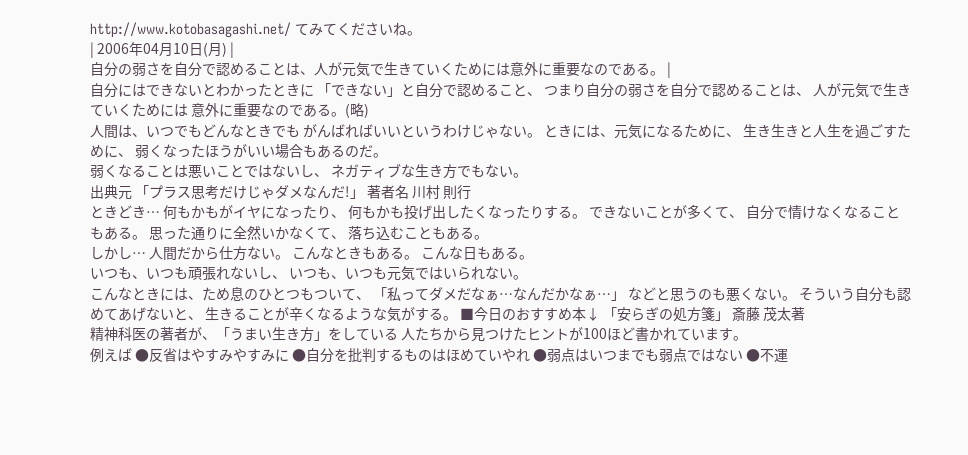http://www.kotobasagashi.net/ てみてくださいね。
| 2006年04月10日(月) |
自分の弱さを自分で認めることは、人が元気で生きていくためには意外に重要なのである。 |
自分にはできないとわかったときに 「できない」と自分で認めること、 つまり自分の弱さを自分で認めることは、 人が元気で生きていくためには 意外に重要なのである。(略)
人間は、いつでもどんなときでも がんばればいいというわけじゃない。 ときには、元気になるために、 生き生きと人生を過ごすために、 弱くなったほうがいい場合もあるのだ。
弱くなることは悪いことではないし、 ネガティブな生き方でもない。
出典元 「プラス思考だけじゃダメなんだ!」 著者名 川村 則行
ときどき… 何もかもがイヤになったり、 何もかも投げ出したくなったりする。 できないことが多くて、 自分で情けなくなることもある。 思った通りに全然いかなくて、 落ち込むこともある。
しかし… 人間だから仕方ない。 こんなときもある。 こんな日もある。
いつも、いつも頑張れないし、 いつも、いつも元気ではいられない。
こんなときには、ため息のひとつもついて、 「私ってダメだなぁ…なんだかなぁ…」 などと思うのも悪くない。 そういう自分も認めてあげないと、 生きることが辛くなるような気がする。 ■今日のおすすめ本↓ 「安らぎの処方箋」 斎藤 茂太著
精神科医の著者が、「うまい生き方」をしている 人たちから見つけたヒントが100ほど書かれています。
例えば ●反省はやすみやすみに ●自分を批判するものはほめていやれ ●弱点はいつまでも弱点ではない ●不運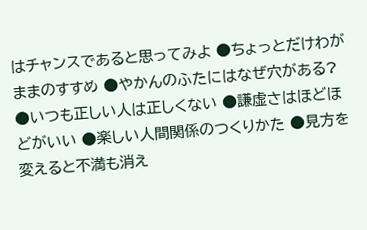はチャンスであると思ってみよ ●ちょっとだけわがままのすすめ ●やかんのふたにはなぜ穴がある? ●いつも正しい人は正しくない ●謙虚さはほどほどがいい ●楽しい人間関係のつくりかた ●見方を変えると不満も消え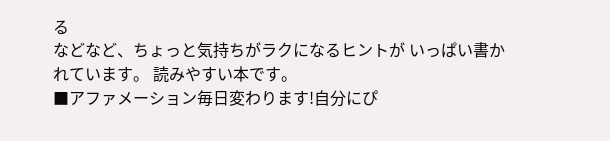る
などなど、ちょっと気持ちがラクになるヒントが いっぱい書かれています。 読みやすい本です。
■アファメーション毎日変わります!自分にぴ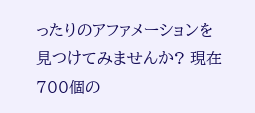ったりのアファメーションを見つけてみませんか? 現在700個の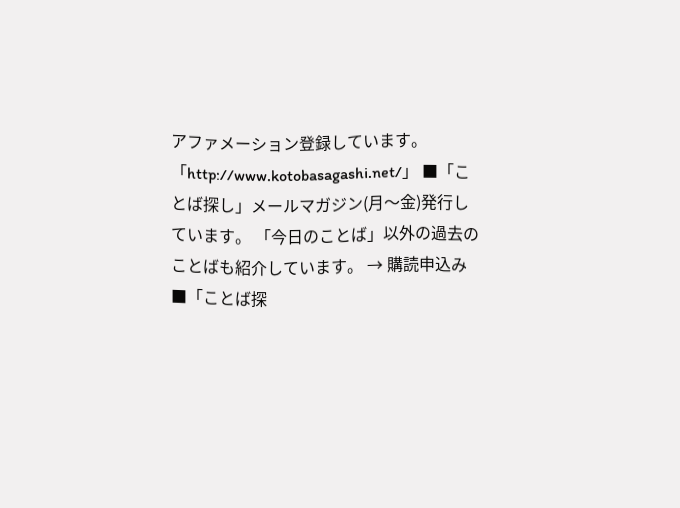アファメーション登録しています。 「http://www.kotobasagashi.net/」 ■「ことば探し」メールマガジン(月〜金)発行しています。 「今日のことば」以外の過去のことばも紹介しています。 → 購読申込み ■「ことば探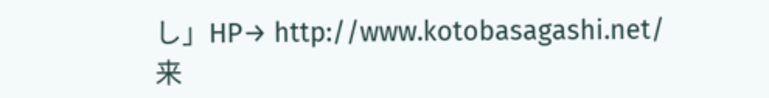し」HP→ http://www.kotobasagashi.net/ 来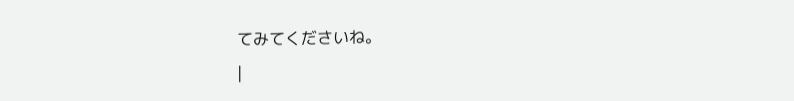てみてくださいね。
|